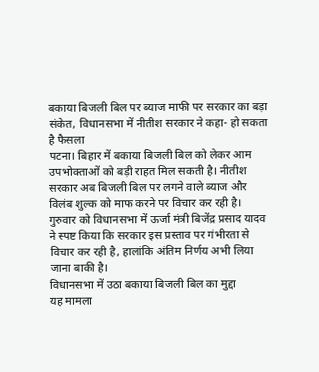बकाया बिजली बिल पर ब्याज माफी पर सरकार का बड़ा संकेत, विधानसभा में नीतीश सरकार ने कहा- हो सकता है फैसला
पटना। बिहार में बकाया बिजली बिल को लेकर आम उपभोक्ताओं को बड़ी राहत मिल सकती है। नीतीश सरकार अब बिजली बिल पर लगने वाले ब्याज और विलंब शुल्क को माफ करने पर विचार कर रही है। गुरुवार को विधानसभा में ऊर्जा मंत्री बिजेंद्र प्रसाद यादव ने स्पष्ट किया कि सरकार इस प्रस्ताव पर गंभीरता से विचार कर रही है, हालांकि अंतिम निर्णय अभी लिया जाना बाकी है।
विधानसभा में उठा बकाया बिजली बिल का मुद्दा
यह मामला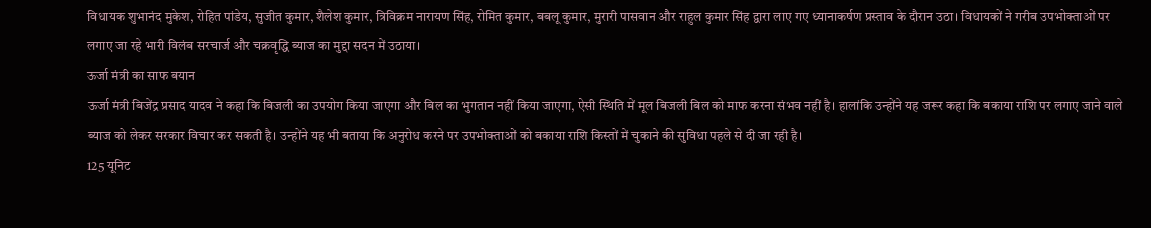विधायक शुभानंद मुकेश, रोहित पांडेय, सुजीत कुमार, शैलेश कुमार, त्रिविक्रम नारायण सिंह, रोमित कुमार, बबलू कुमार, मुरारी पासवान और राहुल कुमार सिंह द्वारा लाए गए ध्यानाकर्षण प्रस्ताव के दौरान उठा। विधायकों ने गरीब उपभोक्ताओं पर लगाए जा रहे भारी विलंब सरचार्ज और चक्रवृद्धि ब्याज का मुद्दा सदन में उठाया।
ऊर्जा मंत्री का साफ बयान
ऊर्जा मंत्री बिजेंद्र प्रसाद यादव ने कहा कि बिजली का उपयोग किया जाएगा और बिल का भुगतान नहीं किया जाएगा, ऐसी स्थिति में मूल बिजली बिल को माफ करना संभव नहीं है। हालांकि उन्होंने यह जरूर कहा कि बकाया राशि पर लगाए जाने वाले ब्याज को लेकर सरकार विचार कर सकती है। उन्होंने यह भी बताया कि अनुरोध करने पर उपभोक्ताओं को बकाया राशि किस्तों में चुकाने की सुविधा पहले से दी जा रही है।
125 यूनिट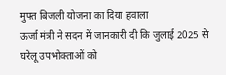मुफ्त बिजली योजना का दिया हवाला
ऊर्जा मंत्री ने सदन में जानकारी दी कि जुलाई 2025 से घरेलू उपभोक्ताओं को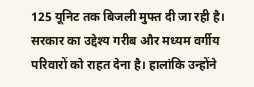125 यूनिट तक बिजली मुफ्त दी जा रही है। सरकार का उद्देश्य गरीब और मध्यम वर्गीय परिवारों को राहत देना है। हालांकि उन्होंने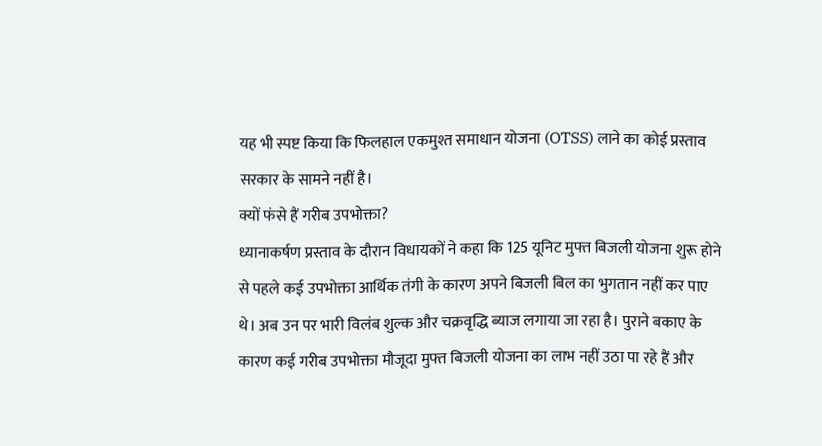यह भी स्पष्ट किया कि फिलहाल एकमुश्त समाधान योजना (OTSS) लाने का कोई प्रस्ताव सरकार के सामने नहीं है।
क्यों फंसे हैं गरीब उपभोक्ता?
ध्यानाकर्षण प्रस्ताव के दौरान विधायकों ने कहा कि 125 यूनिट मुफ्त बिजली योजना शुरू होने से पहले कई उपभोक्ता आर्थिक तंगी के कारण अपने बिजली बिल का भुगतान नहीं कर पाए थे। अब उन पर भारी विलंब शुल्क और चक्रवृद्धि ब्याज लगाया जा रहा है। पुराने बकाए के कारण कई गरीब उपभोक्ता मौजूदा मुफ्त बिजली योजना का लाभ नहीं उठा पा रहे हैं और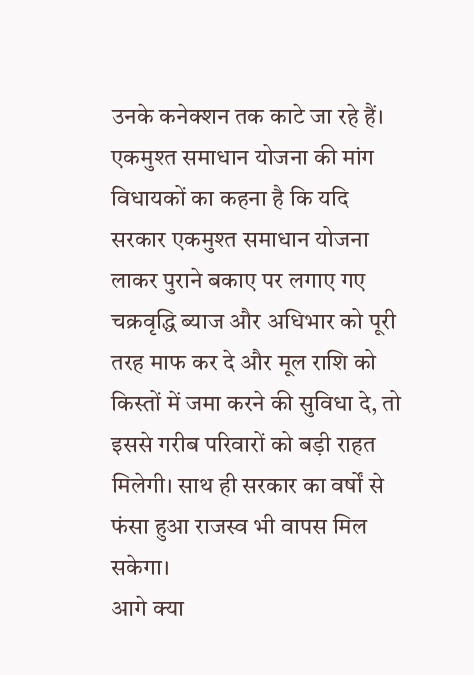उनके कनेक्शन तक काटे जा रहे हैं।
एकमुश्त समाधान योजना की मांग
विधायकों का कहना है कि यदि सरकार एकमुश्त समाधान योजना लाकर पुराने बकाए पर लगाए गए चक्रवृद्धि ब्याज और अधिभार को पूरी तरह माफ कर दे और मूल राशि को किस्तों में जमा करने की सुविधा दे, तो इससे गरीब परिवारों को बड़ी राहत मिलेगी। साथ ही सरकार का वर्षों से फंसा हुआ राजस्व भी वापस मिल सकेगा।
आगे क्या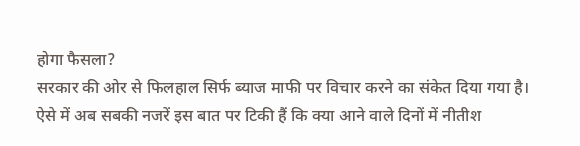होगा फैसला?
सरकार की ओर से फिलहाल सिर्फ ब्याज माफी पर विचार करने का संकेत दिया गया है। ऐसे में अब सबकी नजरें इस बात पर टिकी हैं कि क्या आने वाले दिनों में नीतीश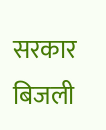सरकार बिजली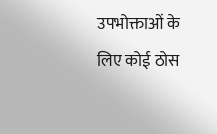उपभोक्ताओं के लिए कोई ठोस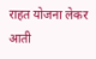राहत योजना लेकर आती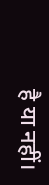है या नहीं।